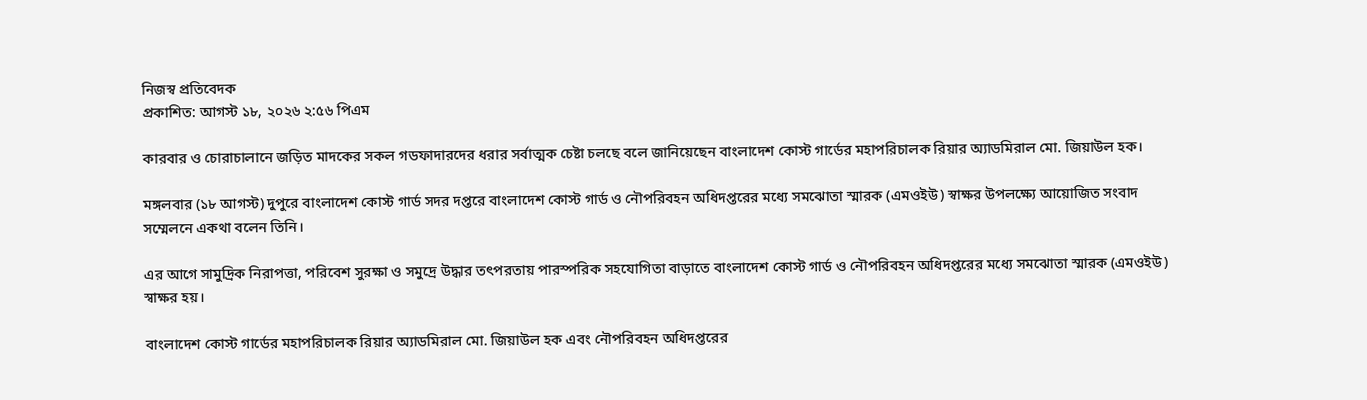নিজস্ব প্রতিবেদক
প্রকাশিত: আগস্ট ১৮, ২০২৬ ২:৫৬ পিএম

কারবার ও চোরাচালানে জড়িত মাদকের সকল গডফাদারদের ধরার সর্বাত্মক চেষ্টা চলছে বলে জানিয়েছেন বাংলাদেশ কোস্ট গার্ডের মহাপরিচালক রিয়ার অ্যাডমিরাল মো. জিয়াউল হক।

মঙ্গলবার (১৮ আগস্ট) দুপুরে বাংলাদেশ কোস্ট গার্ড সদর দপ্তরে বাংলাদেশ কোস্ট গার্ড ও নৌপরিবহন অধিদপ্তরের মধ্যে সমঝোতা স্মারক (এমওইউ) স্বাক্ষর উপলক্ষ্যে আয়োজিত সংবাদ সম্মেলনে একথা বলেন তিনি।

এর আগে সামুদ্রিক নিরাপত্তা, পরিবেশ সুরক্ষা ও সমুদ্রে উদ্ধার তৎপরতায় পারস্পরিক সহযোগিতা বাড়াতে বাংলাদেশ কোস্ট গার্ড ও নৌপরিবহন অধিদপ্তরের মধ্যে সমঝোতা স্মারক (এমওইউ) স্বাক্ষর হয়।

বাংলাদেশ কোস্ট গার্ডের মহাপরিচালক রিয়ার অ্যাডমিরাল মো. জিয়াউল হক এবং নৌপরিবহন অধিদপ্তরের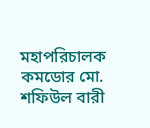মহাপরিচালক কমডোর মো. শফিউল বারী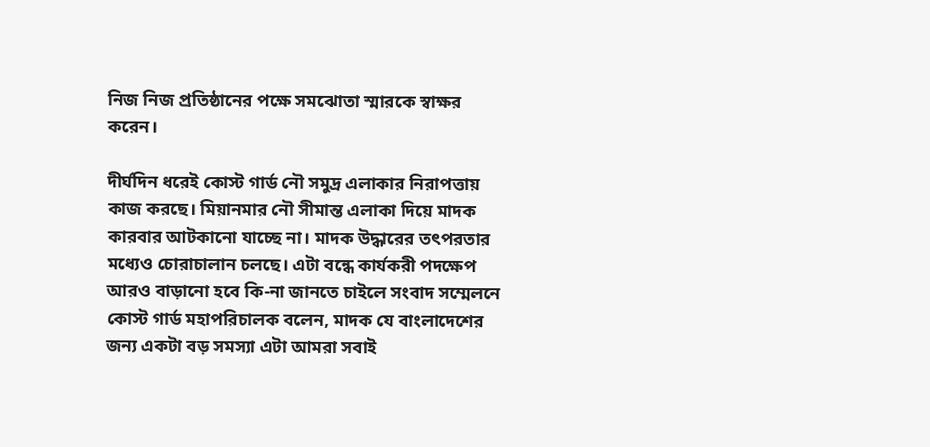নিজ নিজ প্রতিষ্ঠানের পক্ষে সমঝোতা স্মারকে স্বাক্ষর করেন।

দীর্ঘদিন ধরেই কোস্ট গার্ড নৌ সমুদ্র এলাকার নিরাপত্তায় কাজ করছে। মিয়ানমার নৌ সীমান্ত এলাকা দিয়ে মাদক কারবার আটকানো যাচ্ছে না। মাদক উদ্ধারের তৎপরতার মধ্যেও চোরাচালান চলছে। এটা বন্ধে কার্যকরী পদক্ষেপ আরও বাড়ানো হবে কি-না জানতে চাইলে সংবাদ সম্মেলনে কোস্ট গার্ড মহাপরিচালক বলেন, মাদক যে বাংলাদেশের জন্য একটা বড় সমস্যা এটা আমরা সবাই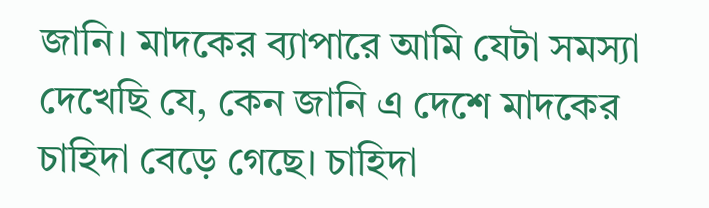জানি। মাদকের ব্যাপারে আমি যেটা সমস্যা দেখেছি যে, কেন জানি এ দেশে মাদকের চাহিদা বেড়ে গেছে। চাহিদা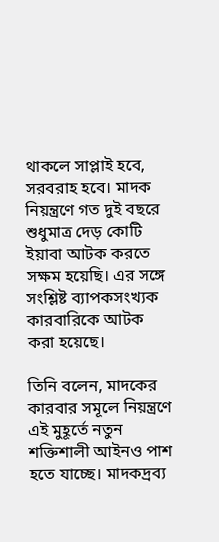থাকলে সাপ্লাই হবে, সরবরাহ হবে। মাদক নিয়ন্ত্রণে গত দুই বছরে শুধুমাত্র দেড় কোটি ইয়াবা আটক করতে সক্ষম হয়েছি। এর সঙ্গে সংশ্লিষ্ট ব্যাপকসংখ্যক কারবারিকে আটক করা হয়েছে।

তিনি বলেন, মাদকের কারবার সমূলে নিয়ন্ত্রণে এই মুহূর্তে নতুন শক্তিশালী আইনও পাশ হতে যাচ্ছে। মাদকদ্রব্য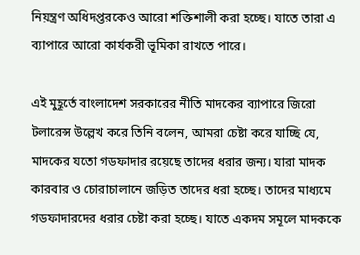নিয়ন্ত্রণ অধিদপ্তরকেও আরো শক্তিশালী করা হচ্ছে। যাতে তারা এ ব্যাপারে আরো কার্যকরী ভূমিকা রাখতে পারে।

এই মুহূর্তে বাংলাদেশ সরকারের নীতি মাদকের ব্যাপারে জিরো টলারেন্স উল্লেখ করে তিনি বলেন, আমরা চেষ্টা করে যাচ্ছি যে, মাদকের যতো গডফাদার রয়েছে তাদের ধরার জন্য। যারা মাদক কারবার ও চোরাচালানে জড়িত তাদের ধরা হচ্ছে। তাদের মাধ্যমে গডফাদারদের ধরার চেষ্টা করা হচ্ছে। যাতে একদম সমূলে মাদককে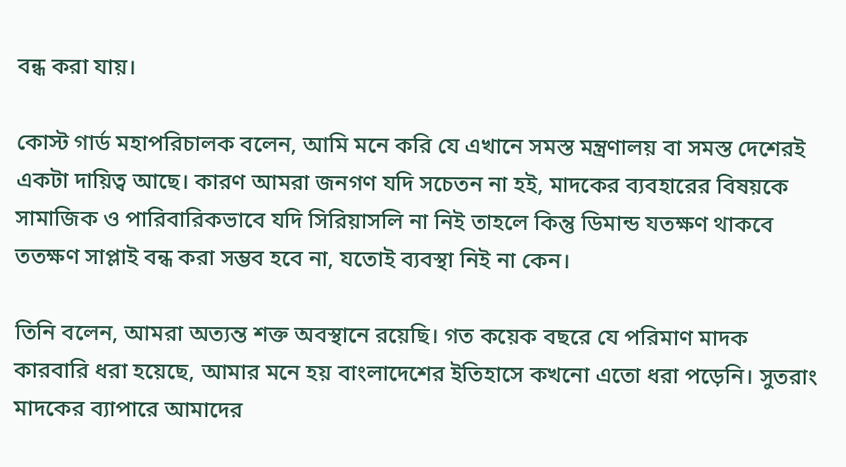বন্ধ করা যায়।

কোস্ট গার্ড মহাপরিচালক বলেন, আমি মনে করি যে এখানে সমস্ত মন্ত্রণালয় বা সমস্ত দেশেরই একটা দায়িত্ব আছে। কারণ আমরা জনগণ যদি সচেতন না হই, মাদকের ব্যবহারের বিষয়কে সামাজিক ও পারিবারিকভাবে যদি সিরিয়াসলি না নিই তাহলে কিন্তু ডিমান্ড যতক্ষণ থাকবে ততক্ষণ সাপ্লাই বন্ধ করা সম্ভব হবে না, যতোই ব্যবস্থা নিই না কেন।

তিনি বলেন, আমরা অত্যন্ত শক্ত অবস্থানে রয়েছি। গত কয়েক বছরে যে পরিমাণ মাদক কারবারি ধরা হয়েছে, আমার মনে হয় বাংলাদেশের ইতিহাসে কখনো এতো ধরা পড়েনি। সুতরাং মাদকের ব্যাপারে আমাদের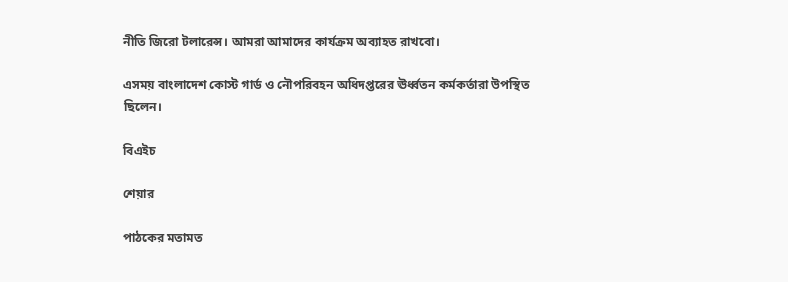নীতি জিরো টলারেন্স। আমরা আমাদের কার্যক্রম অব্যাহত রাখবো।

এসময় বাংলাদেশ কোস্ট গার্ড ও নৌপরিবহন অধিদপ্তরের ঊর্ধ্বতন কর্মকর্তারা উপস্থিত ছিলেন।

বিএইচ

শেয়ার

পাঠকের মতামত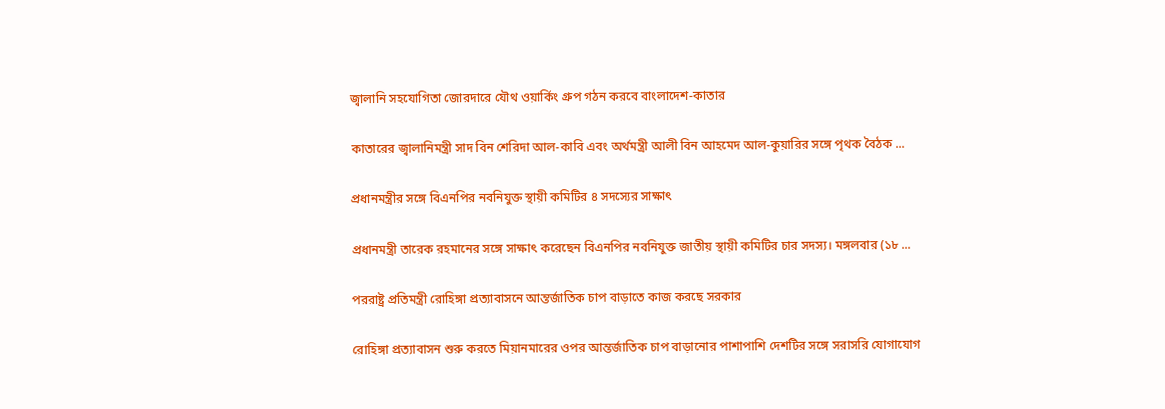জ্বালানি সহযোগিতা জোরদারে যৌথ ওয়ার্কিং গ্রুপ গঠন করবে বাংলাদেশ-কাতার

কাতারের জ্বালানিমন্ত্রী সাদ বিন শেরিদা আল-কাবি এবং অর্থমন্ত্রী আলী বিন আহমেদ আল-কুয়ারির সঙ্গে পৃথক বৈঠক ...

প্রধানমন্ত্রীর সঙ্গে বিএনপির নবনিযুক্ত স্থায়ী কমিটির ৪ সদস্যের সাক্ষাৎ

প্রধানমন্ত্রী তারেক রহমানের সঙ্গে সাক্ষাৎ করেছেন বিএনপির নবনিযুক্ত জাতীয় স্থায়ী কমিটির চার সদস্য। মঙ্গলবার (১৮ ...

পররাষ্ট্র প্রতিমন্ত্রী রোহিঙ্গা প্রত্যাবাসনে আন্তর্জাতিক চাপ বাড়াতে কাজ করছে সরকার

রোহিঙ্গা প্রত্যাবাসন শুরু করতে মিয়ানমারের ওপর আন্তর্জাতিক চাপ বাড়ানোর পাশাপাশি দেশটির সঙ্গে সরাসরি যোগাযোগ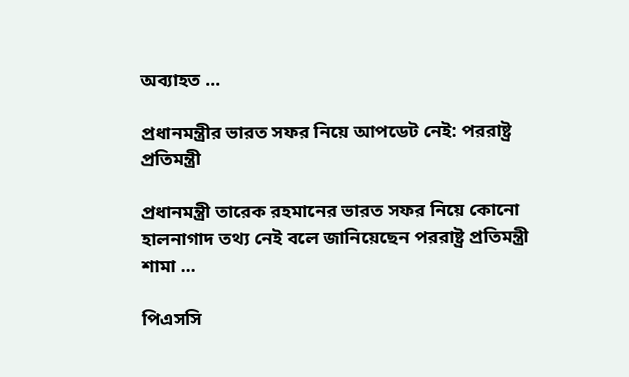অব্যাহত ...

প্রধানমন্ত্রীর ভারত সফর নি‌য়ে আপডেট নেই: পররাষ্ট্র প্রতিমন্ত্রী

প্রধানমন্ত্রী তা‌রেক রহমা‌নের ভারত সফর নি‌য়ে কো‌নো হালনাগাদ তথ‌্য নেই বলে জানিয়েছেন পররাষ্ট্র প্রতিমন্ত্রী শামা ...

পিএসসি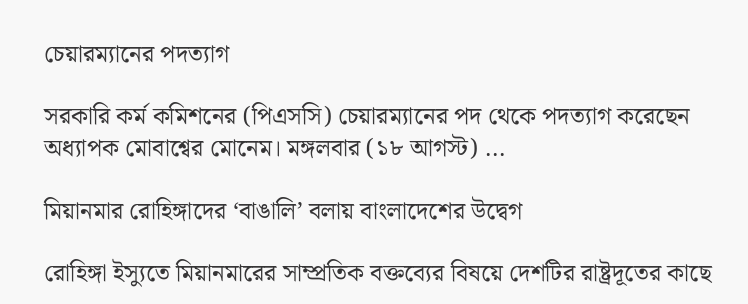চেয়ারম্যানের পদত্যাগ

সরকারি কর্ম কমিশনের (পিএসসি) চেয়ারম্যানের পদ থেকে পদত্যাগ করেছেন অধ্যাপক মোবাশ্বের মোনেম। মঙ্গলবার (১৮ আগস্ট) ...

মিয়ানমার রোহিঙ্গাদের ‘বাঙালি’ বলায় বাংলাদেশের উদ্বেগ

রোহিঙ্গা ইস্যুতে মিয়ানমারের সাম্প্রতিক বক্তব্যের বিষয়ে দেশটির রাষ্ট্রদূতের কাছে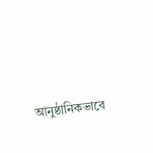আনুষ্ঠানিকভাবে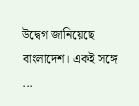উদ্বেগ জানিয়েছে বাংলাদেশ। একই সঙ্গে ...